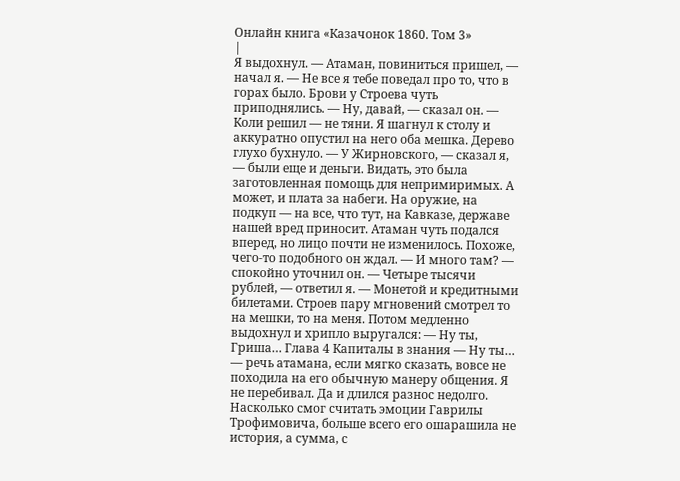Онлайн книга «Казачонок 1860. Том 3»
|
Я выдохнул. — Атаман, повиниться пришел, — начал я. — Не все я тебе поведал про то, что в горах было. Брови у Строева чуть приподнялись. — Ну, давай, — сказал он. — Коли решил — не тяни. Я шагнул к столу и аккуратно опустил на него оба мешка. Дерево глухо бухнуло. — У Жирновского, — сказал я, — были еще и деньги. Видать, это была заготовленная помощь для непримиримых. А может, и плата за набеги. На оружие, на подкуп — на все, что тут, на Кавказе, державе нашей вред приносит. Атаман чуть подался вперед, но лицо почти не изменилось. Похоже, чего-то подобного он ждал. — И много там? — спокойно уточнил он. — Четыре тысячи рублей, — ответил я. — Монетой и кредитными билетами. Строев пару мгновений смотрел то на мешки, то на меня. Потом медленно выдохнул и хрипло выругался: — Ну ты, Гриша… Глава 4 Капиталы в знания — Ну ты… — речь атамана, если мягко сказать, вовсе не походила на его обычную манеру общения. Я не перебивал. Да и длился разнос недолго. Насколько смог считать эмоции Гаврилы Трофимовича, больше всего его ошарашила не история, а сумма, с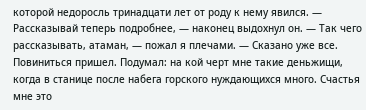которой недоросль тринадцати лет от роду к нему явился. — Рассказывай теперь подробнее, — наконец выдохнул он. — Так чего рассказывать, атаман, — пожал я плечами. — Сказано уже все. Повиниться пришел. Подумал: на кой черт мне такие деньжищи, когда в станице после набега горского нуждающихся много. Счастья мне это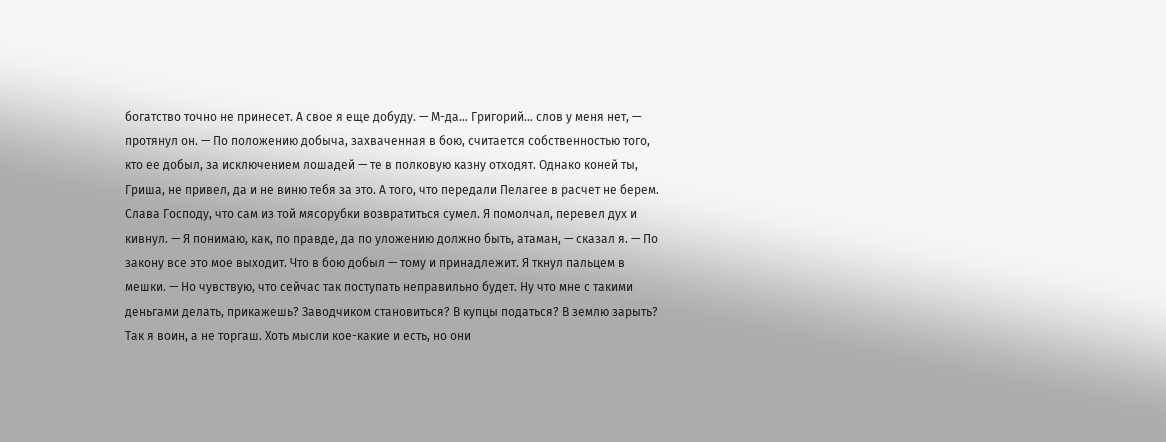богатство точно не принесет. А свое я еще добуду. — М-да… Григорий… слов у меня нет, — протянул он. — По положению добыча, захваченная в бою, считается собственностью того, кто ее добыл, за исключением лошадей — те в полковую казну отходят. Однако коней ты, Гриша, не привел, да и не виню тебя за это. А того, что передали Пелагее в расчет не берем. Слава Господу, что сам из той мясорубки возвратиться сумел. Я помолчал, перевел дух и кивнул. — Я понимаю, как, по правде, да по уложению должно быть, атаман, — сказал я. — По закону все это мое выходит. Что в бою добыл — тому и принадлежит. Я ткнул пальцем в мешки. — Но чувствую, что сейчас так поступать неправильно будет. Ну что мне с такими деньгами делать, прикажешь? Заводчиком становиться? В купцы податься? В землю зарыть? Так я воин, а не торгаш. Хоть мысли кое-какие и есть, но они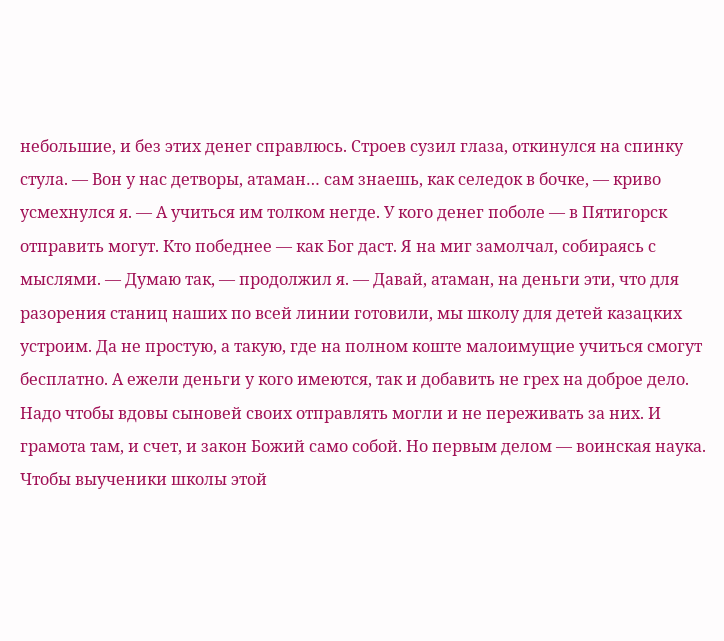небольшие, и без этих денег справлюсь. Строев сузил глаза, откинулся на спинку стула. — Вон у нас детворы, атаман… сам знаешь, как селедок в бочке, — криво усмехнулся я. — А учиться им толком негде. У кого денег поболе — в Пятигорск отправить могут. Кто победнее — как Бог даст. Я на миг замолчал, собираясь с мыслями. — Думаю так, — продолжил я. — Давай, атаман, на деньги эти, что для разорения станиц наших по всей линии готовили, мы школу для детей казацких устроим. Да не простую, а такую, где на полном коште малоимущие учиться смогут бесплатно. А ежели деньги у кого имеются, так и добавить не грех на доброе дело. Надо чтобы вдовы сыновей своих отправлять могли и не переживать за них. И грамота там, и счет, и закон Божий само собой. Но первым делом — воинская наука. Чтобы выученики школы этой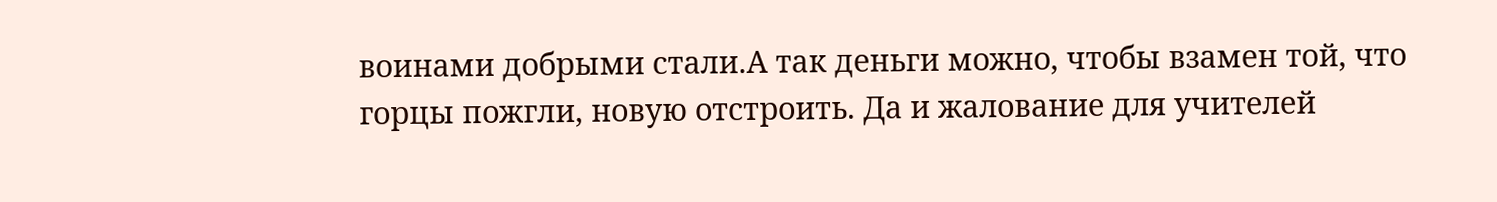воинами добрыми стали.А так деньги можно, чтобы взамен той, что горцы пожгли, новую отстроить. Да и жалование для учителей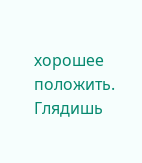хорошее положить. Глядишь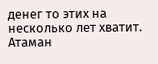денег то этих на несколько лет хватит. Атаман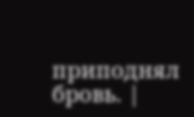приподнял бровь. |